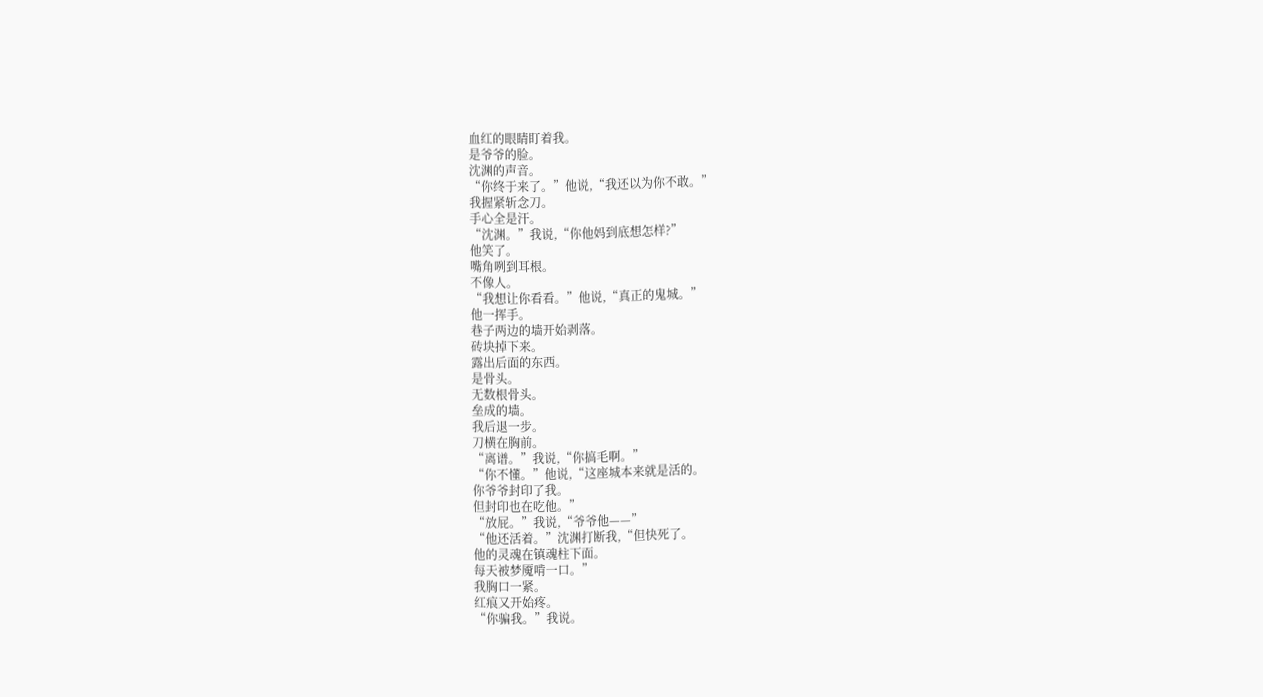血红的眼睛盯着我。
是爷爷的脸。
沈渊的声音。
“你终于来了。”他说,“我还以为你不敢。”
我握紧斩念刀。
手心全是汗。
“沈渊。”我说,“你他妈到底想怎样?”
他笑了。
嘴角咧到耳根。
不像人。
“我想让你看看。”他说,“真正的鬼城。”
他一挥手。
巷子两边的墙开始剥落。
砖块掉下来。
露出后面的东西。
是骨头。
无数根骨头。
垒成的墙。
我后退一步。
刀横在胸前。
“离谱。”我说,“你搞毛啊。”
“你不懂。”他说,“这座城本来就是活的。
你爷爷封印了我。
但封印也在吃他。”
“放屁。”我说,“爷爷他——”
“他还活着。”沈渊打断我,“但快死了。
他的灵魂在镇魂柱下面。
每天被梦魇啃一口。”
我胸口一紧。
红痕又开始疼。
“你骗我。”我说。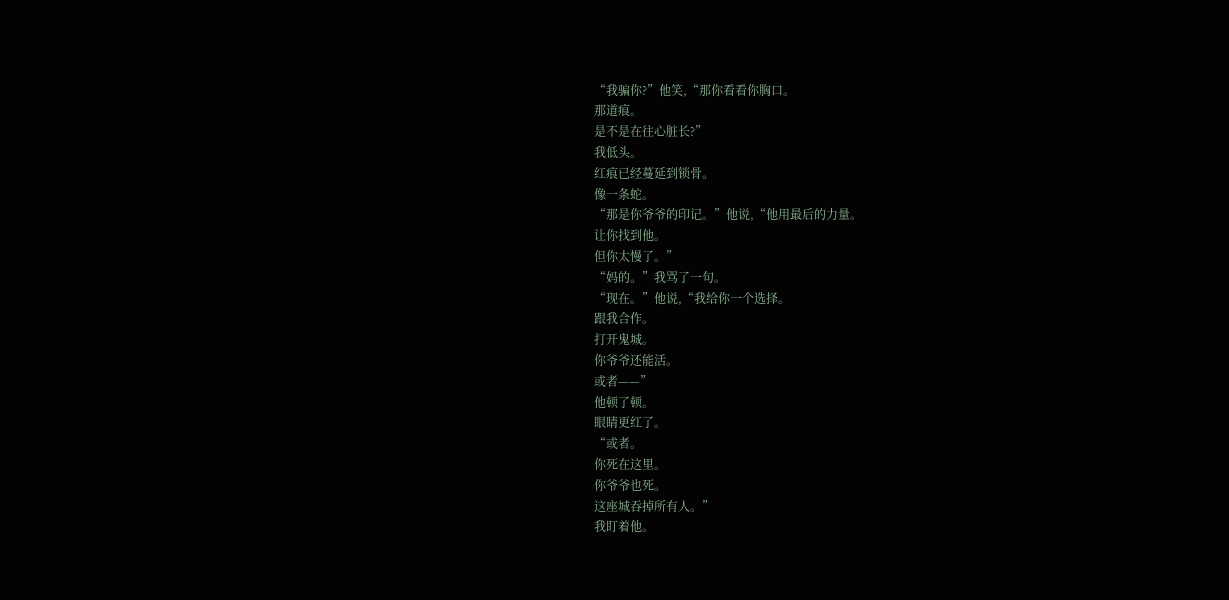“我骗你?”他笑,“那你看看你胸口。
那道痕。
是不是在往心脏长?”
我低头。
红痕已经蔓延到锁骨。
像一条蛇。
“那是你爷爷的印记。”他说,“他用最后的力量。
让你找到他。
但你太慢了。”
“妈的。”我骂了一句。
“现在。”他说,“我给你一个选择。
跟我合作。
打开鬼城。
你爷爷还能活。
或者——”
他顿了顿。
眼睛更红了。
“或者。
你死在这里。
你爷爷也死。
这座城吞掉所有人。”
我盯着他。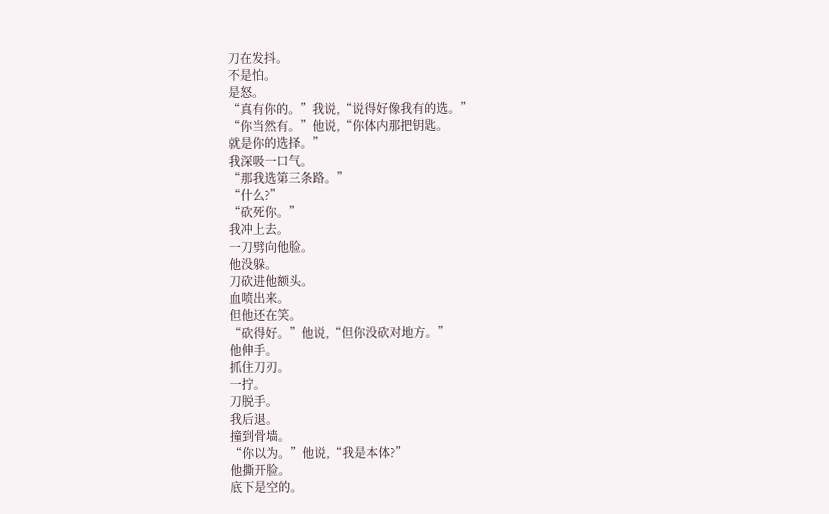刀在发抖。
不是怕。
是怒。
“真有你的。”我说,“说得好像我有的选。”
“你当然有。”他说,“你体内那把钥匙。
就是你的选择。”
我深吸一口气。
“那我选第三条路。”
“什么?”
“砍死你。”
我冲上去。
一刀劈向他脸。
他没躲。
刀砍进他额头。
血喷出来。
但他还在笑。
“砍得好。”他说,“但你没砍对地方。”
他伸手。
抓住刀刃。
一拧。
刀脱手。
我后退。
撞到骨墙。
“你以为。”他说,“我是本体?”
他撕开脸。
底下是空的。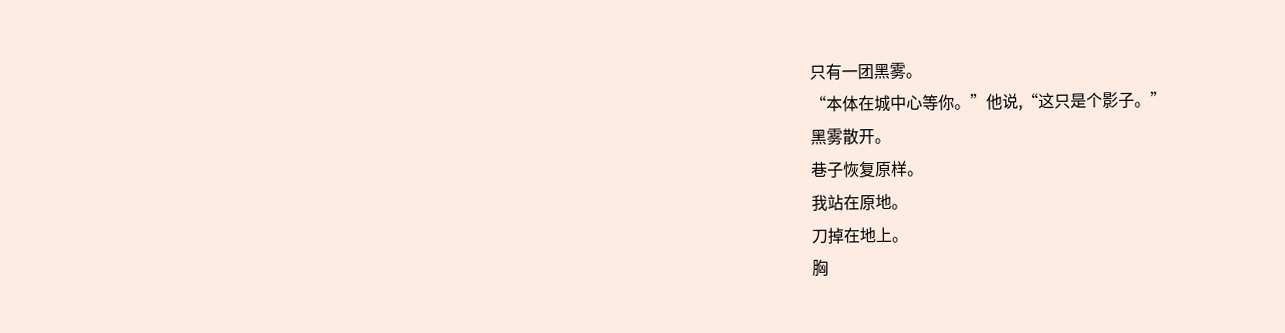只有一团黑雾。
“本体在城中心等你。”他说,“这只是个影子。”
黑雾散开。
巷子恢复原样。
我站在原地。
刀掉在地上。
胸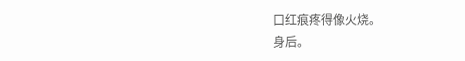口红痕疼得像火烧。
身后。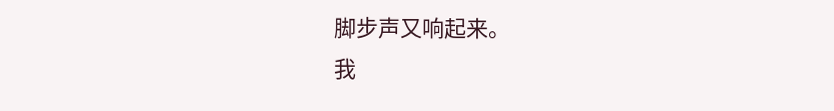脚步声又响起来。
我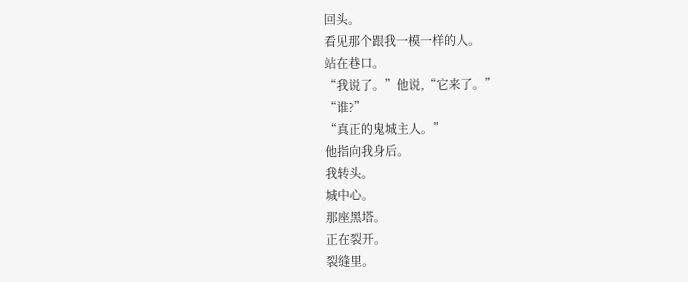回头。
看见那个跟我一模一样的人。
站在巷口。
“我说了。”他说,“它来了。”
“谁?”
“真正的鬼城主人。”
他指向我身后。
我转头。
城中心。
那座黑塔。
正在裂开。
裂缝里。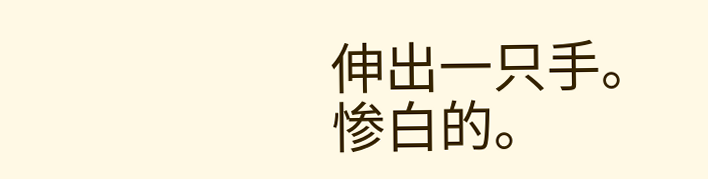伸出一只手。
惨白的。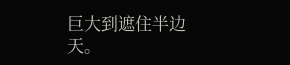巨大到遮住半边天。